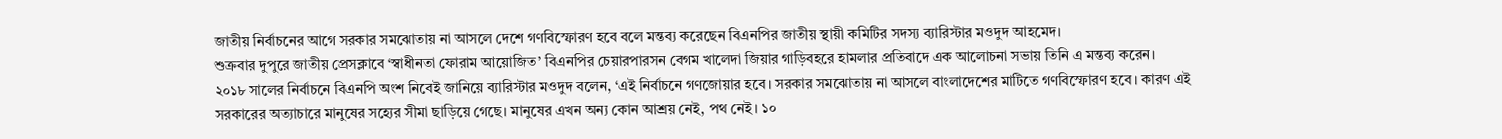জাতীয় নির্বাচনের আগে সরকার সমঝোতায় না আসলে দেশে গণবিস্ফোরণ হবে বলে মন্তব্য করেছেন বিএনপির জাতীয় স্থায়ী কমিটির সদস্য ব্যারিস্টার মওদুদ আহমেদ।
শুক্রবার দুপুরে জাতীয় প্রেসক্লাবে ‘স্বাধীনতা ফোরাম আয়োজিত’ বিএনপির চেয়ারপারসন বেগম খালেদা জিয়ার গাড়িবহরে হামলার প্রতিবাদে এক আলোচনা সভায় তিনি এ মন্তব্য করেন।
২০১৮ সালের নির্বাচনে বিএনপি অংশ নিবেই জানিয়ে ব্যারিস্টার মওদুদ বলেন, ‘এই নির্বাচনে গণজোয়ার হবে। সরকার সমঝোতায় না আসলে বাংলাদেশের মাটিতে গণবিস্ফোরণ হবে। কারণ এই সরকারের অত্যাচারে মানুষের সহ্যের সীমা ছাড়িয়ে গেছে। মানুষের এখন অন্য কোন আশ্রয় নেই, পথ নেই। ১০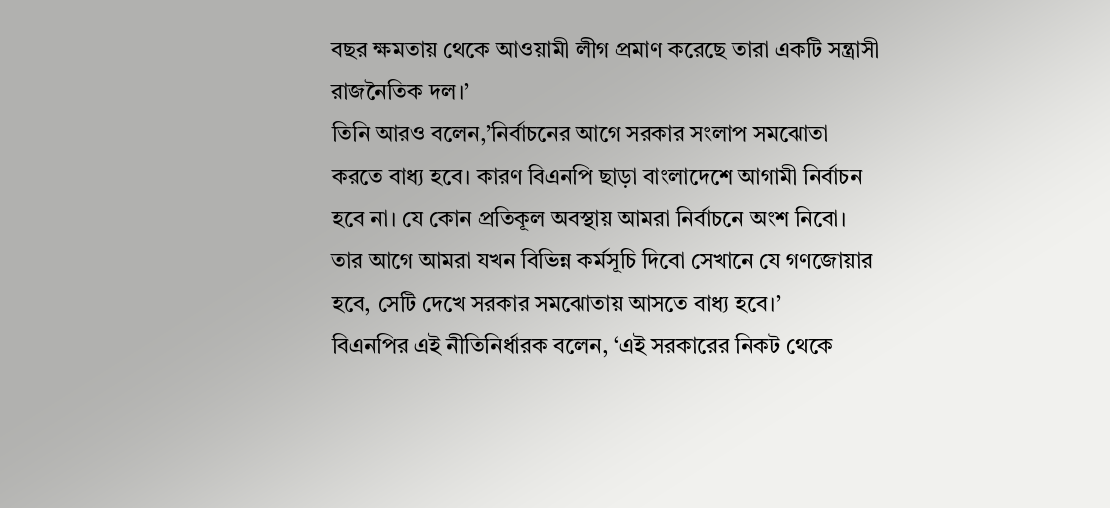বছর ক্ষমতায় থেকে আওয়ামী লীগ প্রমাণ করেছে তারা একটি সন্ত্রাসী রাজনৈতিক দল।’
তিনি আরও বলেন,’নির্বাচনের আগে সরকার সংলাপ সমঝোতা করতে বাধ্য হবে। কারণ বিএনপি ছাড়া বাংলাদেশে আগামী নির্বাচন হবে না। যে কোন প্রতিকূল অবস্থায় আমরা নির্বাচনে অংশ নিবো। তার আগে আমরা যখন বিভিন্ন কর্মসূচি দিবো সেখানে যে গণজোয়ার হবে, সেটি দেখে সরকার সমঝোতায় আসতে বাধ্য হবে।’
বিএনপির এই নীতিনির্ধারক বলেন, ‘এই সরকারের নিকট থেকে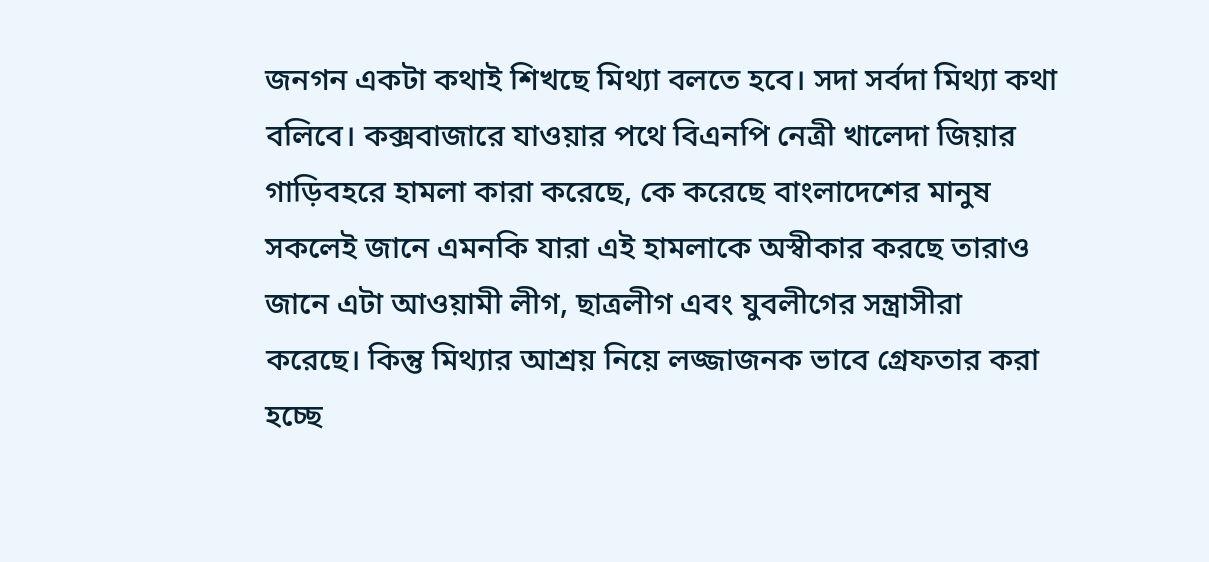জনগন একটা কথাই শিখছে মিথ্যা বলতে হবে। সদা সর্বদা মিথ্যা কথা বলিবে। কক্সবাজারে যাওয়ার পথে বিএনপি নেত্রী খালেদা জিয়ার গাড়িবহরে হামলা কারা করেছে, কে করেছে বাংলাদেশের মানুষ সকলেই জানে এমনকি যারা এই হামলাকে অস্বীকার করছে তারাও জানে এটা আওয়ামী লীগ, ছাত্রলীগ এবং যুবলীগের সন্ত্রাসীরা করেছে। কিন্তু মিথ্যার আশ্রয় নিয়ে লজ্জাজনক ভাবে গ্রেফতার করা হচ্ছে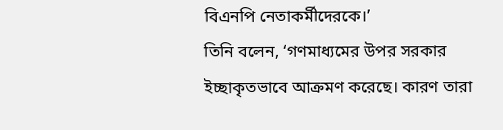বিএনপি নেতাকর্মীদেরকে।’
তিনি বলেন, ‘গণমাধ্যমের উপর সরকার ইচ্ছাকৃতভাবে আক্রমণ করেছে। কারণ তারা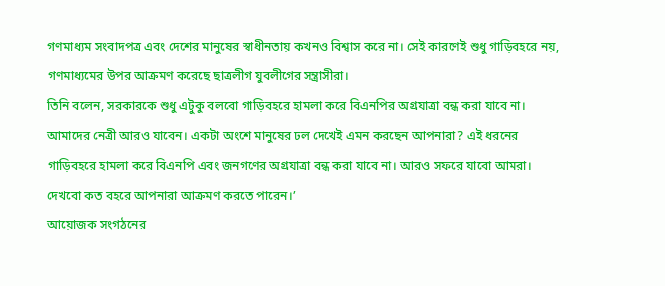গণমাধ্যম সংবাদপত্র এবং দেশের মানুষের স্বাধীনতায় কখনও বিশ্বাস করে না। সেই কারণেই শুধু গাড়িবহরে নয়, গণমাধ্যমের উপর আক্রমণ করেছে ছাত্রলীগ যুবলীগের সন্ত্রাসীরা।
তিনি বলেন, সরকারকে শুধু এটুকু বলবো গাড়িবহরে হামলা করে বিএনপির অগ্রযাত্রা বন্ধ করা যাবে না।
আমাদের নেত্রী আরও যাবেন। একটা অংশে মানুষের ঢল দেখেই এমন করছেন আপনারা? এই ধরনের গাড়িবহরে হামলা করে বিএনপি এবং জনগণের অগ্রযাত্রা বন্ধ করা যাবে না। আরও সফরে যাবো আমরা। দেখবো কত বহরে আপনারা আক্রমণ করতে পারেন।’
আয়োজক সংগঠনের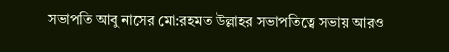সভাপতি আবু নাসের মো:রহমত উল্লাহর সভাপতিত্বে সভায় আরও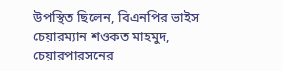উপস্থিত ছিলেন, বিএনপির ভাইস চেয়ারম্যান শওকত মাহমুদ, চেয়ারপারসনের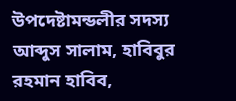উপদেষ্টামন্ডলীর সদস্য আব্দুস সালাম, হাবিবুর রহমান হাবিব,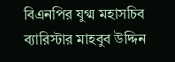বিএনপির যুগ্ম মহাসচিব ব্যারিস্টার মাহবুব উদ্দিন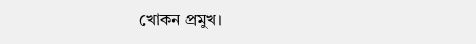খোকন প্রমুখ।